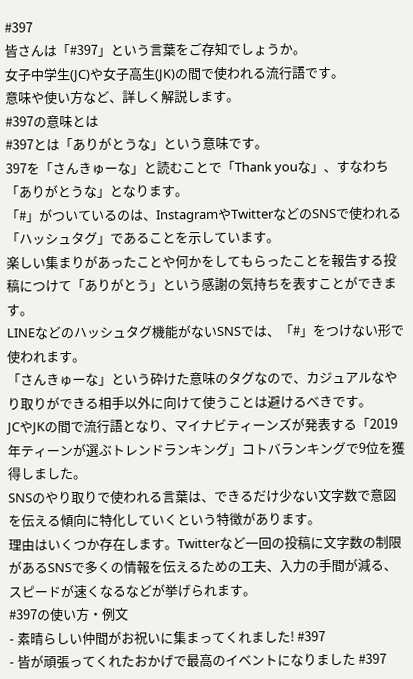#397
皆さんは「#397」という言葉をご存知でしょうか。
女子中学生(JC)や女子高生(JK)の間で使われる流行語です。
意味や使い方など、詳しく解説します。
#397の意味とは
#397とは「ありがとうな」という意味です。
397を「さんきゅーな」と読むことで「Thank youな」、すなわち「ありがとうな」となります。
「#」がついているのは、InstagramやTwitterなどのSNSで使われる「ハッシュタグ」であることを示しています。
楽しい集まりがあったことや何かをしてもらったことを報告する投稿につけて「ありがとう」という感謝の気持ちを表すことができます。
LINEなどのハッシュタグ機能がないSNSでは、「#」をつけない形で使われます。
「さんきゅーな」という砕けた意味のタグなので、カジュアルなやり取りができる相手以外に向けて使うことは避けるべきです。
JCやJKの間で流行語となり、マイナビティーンズが発表する「2019年ティーンが選ぶトレンドランキング」コトバランキングで9位を獲得しました。
SNSのやり取りで使われる言葉は、できるだけ少ない文字数で意図を伝える傾向に特化していくという特徴があります。
理由はいくつか存在します。Twitterなど一回の投稿に文字数の制限があるSNSで多くの情報を伝えるための工夫、入力の手間が減る、スピードが速くなるなどが挙げられます。
#397の使い方・例文
- 素晴らしい仲間がお祝いに集まってくれました! #397
- 皆が頑張ってくれたおかげで最高のイベントになりました #397